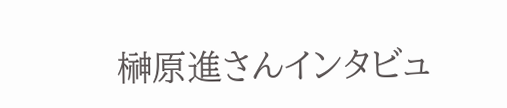榊原進さんインタビュ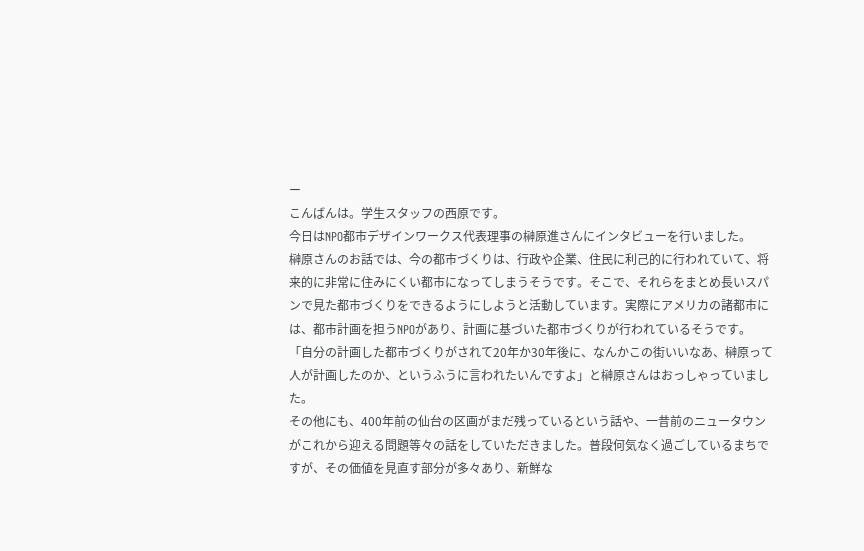ー
こんばんは。学生スタッフの西原です。
今日はNPO都市デザインワークス代表理事の榊原進さんにインタビューを行いました。
榊原さんのお話では、今の都市づくりは、行政や企業、住民に利己的に行われていて、将来的に非常に住みにくい都市になってしまうそうです。そこで、それらをまとめ長いスパンで見た都市づくりをできるようにしようと活動しています。実際にアメリカの諸都市には、都市計画を担うNPOがあり、計画に基づいた都市づくりが行われているそうです。
「自分の計画した都市づくりがされて20年か30年後に、なんかこの街いいなあ、榊原って人が計画したのか、というふうに言われたいんですよ」と榊原さんはおっしゃっていました。
その他にも、400年前の仙台の区画がまだ残っているという話や、一昔前のニュータウンがこれから迎える問題等々の話をしていただきました。普段何気なく過ごしているまちですが、その価値を見直す部分が多々あり、新鮮な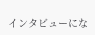インタビューにな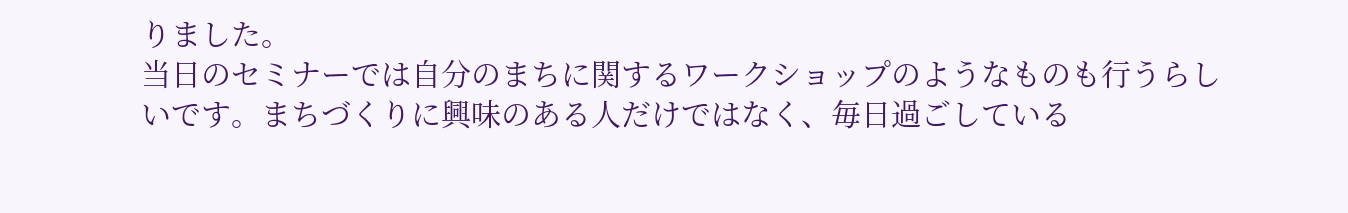りました。
当日のセミナーでは自分のまちに関するワークショップのようなものも行うらしいです。まちづくりに興味のある人だけではなく、毎日過ごしている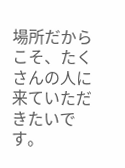場所だからこそ、たくさんの人に来ていただきたいです。